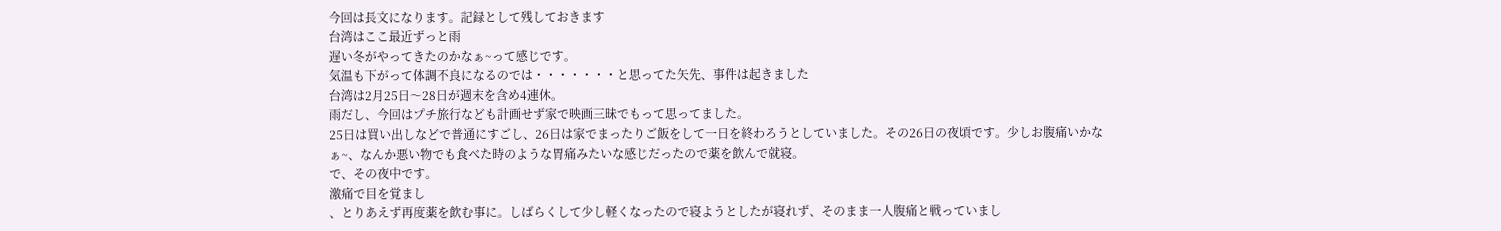今回は長文になります。記録として残しておきます
台湾はここ最近ずっと雨
遅い冬がやってきたのかなぁ~って感じです。
気温も下がって体調不良になるのでは・・・・・・・と思ってた矢先、事件は起きました
台湾は2月25日〜28日が週末を含め4連休。
雨だし、今回はプチ旅行なども計画せず家で映画三昧でもって思ってました。
25日は買い出しなどで普通にすごし、26日は家でまったりご飯をして一日を終わろうとしていました。その26日の夜頃です。少しお腹痛いかなぁ~、なんか悪い物でも食べた時のような胃痛みたいな感じだったので薬を飲んで就寝。
で、その夜中です。
激痛で目を覚まし
、とりあえず再度薬を飲む事に。しばらくして少し軽くなったので寝ようとしたが寝れず、そのまま一人腹痛と戦っていまし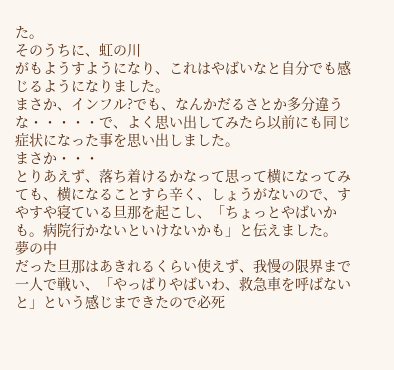た。
そのうちに、虹の川
がもようすようになり、これはやばいなと自分でも感じるようになりました。
まさか、インフル?でも、なんかだるさとか多分違うな・・・・・で、よく思い出してみたら以前にも同じ症状になった事を思い出しました。
まさか・・・
とりあえず、落ち着けるかなって思って横になってみても、横になることすら辛く、しょうがないので、すやすや寝ている旦那を起こし、「ちょっとやばいかも。病院行かないといけないかも」と伝えました。
夢の中
だった旦那はあきれるくらい使えず、我慢の限界まで一人で戦い、「やっぱりやばいわ、救急車を呼ばないと」という感じまできたので必死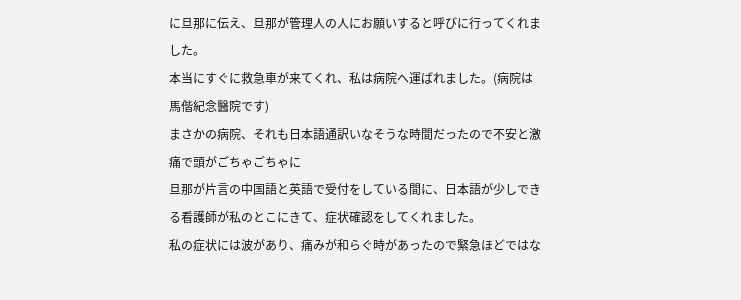に旦那に伝え、旦那が管理人の人にお願いすると呼びに行ってくれました。
本当にすぐに救急車が来てくれ、私は病院へ運ばれました。(病院は馬偕紀念醫院です)
まさかの病院、それも日本語通訳いなそうな時間だったので不安と激痛で頭がごちゃごちゃに
旦那が片言の中国語と英語で受付をしている間に、日本語が少しできる看護師が私のとこにきて、症状確認をしてくれました。
私の症状には波があり、痛みが和らぐ時があったので緊急ほどではな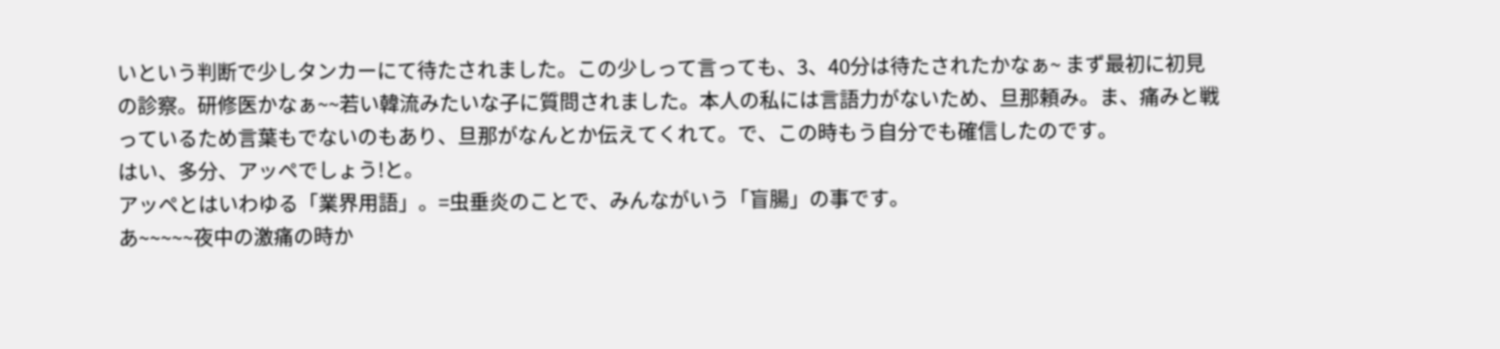いという判断で少しタンカーにて待たされました。この少しって言っても、3、40分は待たされたかなぁ~ まず最初に初見の診察。研修医かなぁ~~若い韓流みたいな子に質問されました。本人の私には言語力がないため、旦那頼み。ま、痛みと戦っているため言葉もでないのもあり、旦那がなんとか伝えてくれて。で、この時もう自分でも確信したのです。
はい、多分、アッペでしょう!と。
アッペとはいわゆる「業界用語」。=虫垂炎のことで、みんながいう「盲腸」の事です。
あ~~~~~夜中の激痛の時か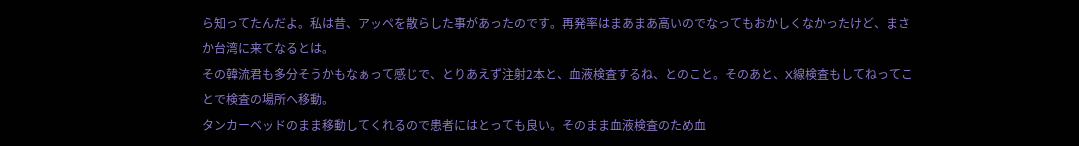ら知ってたんだよ。私は昔、アッペを散らした事があったのです。再発率はまあまあ高いのでなってもおかしくなかったけど、まさか台湾に来てなるとは。
その韓流君も多分そうかもなぁって感じで、とりあえず注射2本と、血液検査するね、とのこと。そのあと、X線検査もしてねってことで検査の場所へ移動。
タンカーベッドのまま移動してくれるので患者にはとっても良い。そのまま血液検査のため血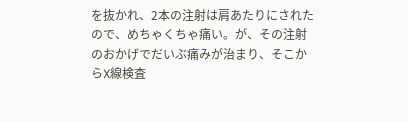を抜かれ、2本の注射は肩あたりにされたので、めちゃくちゃ痛い。が、その注射のおかげでだいぶ痛みが治まり、そこからX線検査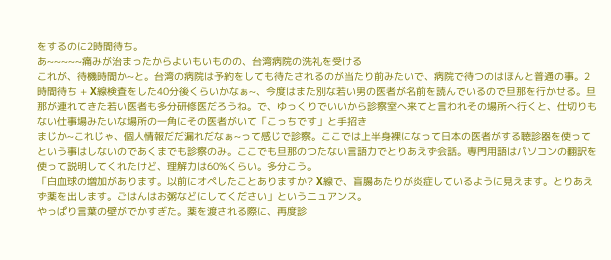をするのに2時間待ち。
あ~~~~~痛みが治まったからよいもいものの、台湾病院の洗礼を受ける
これが、待機時間か~と。台湾の病院は予約をしても待たされるのが当たり前みたいで、病院で待つのはほんと普通の事。2時間待ち + X線検査をした40分後くらいかなぁ~、今度はまた別な若い男の医者が名前を読んでいるので旦那を行かせる。旦那が連れてきた若い医者も多分研修医だろうね。で、ゆっくりでいいから診察室へ来てと言われその場所へ行くと、仕切りもない仕事場みたいな場所の一角にその医者がいて「こっちです」と手招き
まじか~これじゃ、個人情報だだ漏れだなぁ~って感じで診察。ここでは上半身裸になって日本の医者がする聴診器を使ってという事はしないのであくまでも診察のみ。ここでも旦那のつたない言語力でとりあえず会話。専門用語はパソコンの翻訳を使って説明してくれたけど、理解力は60%くらい。多分こう。
「白血球の増加があります。以前にオペしたことありますか? X線で、盲腸あたりが炎症しているように見えます。とりあえず薬を出します。ごはんはお粥などにしてください」というニュアンス。
やっぱり言葉の壁がでかすぎた。薬を渡される際に、再度診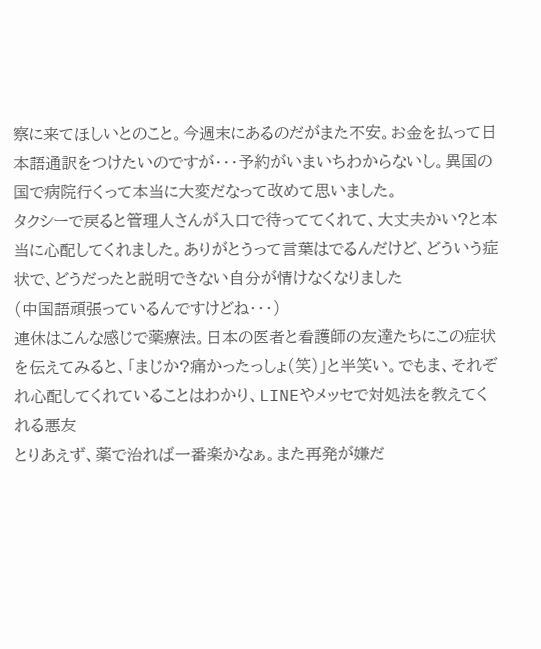察に来てほしいとのこと。今週末にあるのだがまた不安。お金を払って日本語通訳をつけたいのですが・・・予約がいまいちわからないし。異国の国で病院行くって本当に大変だなって改めて思いました。
タクシーで戻ると管理人さんが入口で待っててくれて、大丈夫かい?と本当に心配してくれました。ありがとうって言葉はでるんだけど、どういう症状で、どうだったと説明できない自分が情けなくなりました
(中国語頑張っているんですけどね・・・)
連休はこんな感じで薬療法。日本の医者と看護師の友達たちにこの症状を伝えてみると、「まじか?痛かったっしょ(笑)」と半笑い。でもま、それぞれ心配してくれていることはわかり、LINEやメッセで対処法を教えてくれる悪友
とりあえず、薬で治れば一番楽かなぁ。また再発が嫌だ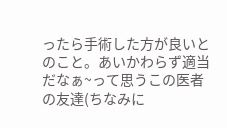ったら手術した方が良いとのこと。あいかわらず適当だなぁ~って思うこの医者の友達(ちなみに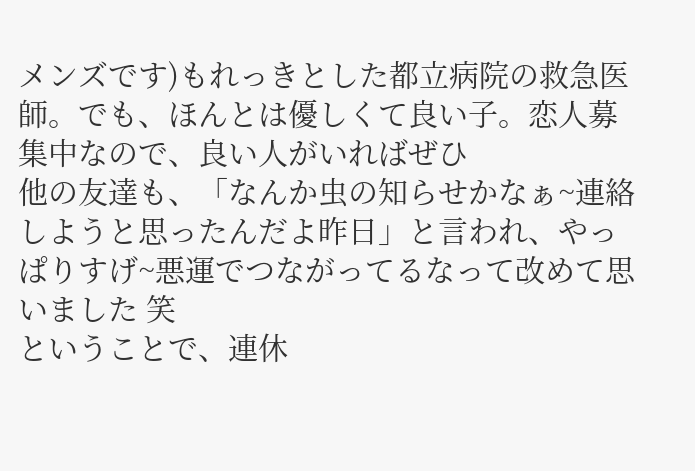メンズです)もれっきとした都立病院の救急医師。でも、ほんとは優しくて良い子。恋人募集中なので、良い人がいればぜひ
他の友達も、「なんか虫の知らせかなぁ~連絡しようと思ったんだよ昨日」と言われ、やっぱりすげ~悪運でつながってるなって改めて思いました 笑
ということで、連休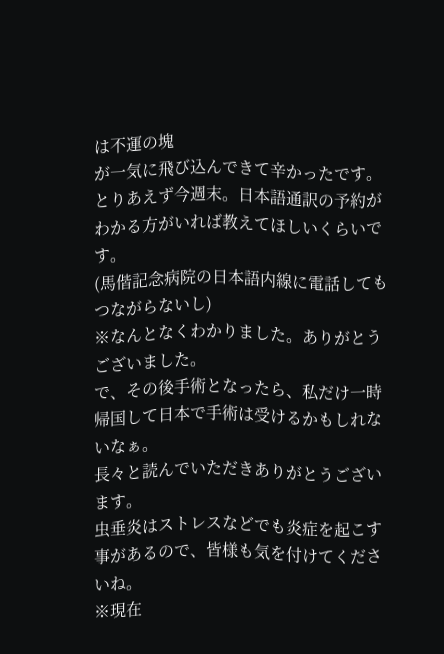は不運の塊
が一気に飛び込んできて辛かったです。
とりあえず今週末。日本語通訳の予約がわかる方がいれば教えてほしいくらいです。
(馬偕記念病院の日本語内線に電話してもつながらないし)
※なんとなくわかりました。ありがとうございました。
で、その後手術となったら、私だけ一時帰国して日本で手術は受けるかもしれないなぁ。
長々と読んでいただきありがとうございます。
虫垂炎はストレスなどでも炎症を起こす事があるので、皆様も気を付けてくださいね。
※現在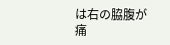は右の脇腹が痛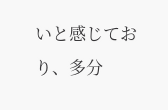いと感じており、多分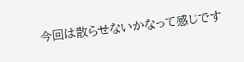今回は散らせないかなって感じです